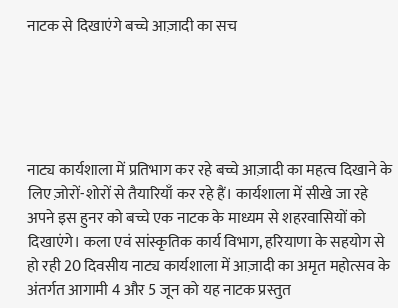नाटक से दिखाएंगे बच्चे आज़ादी का सच





नाट्य कार्यशाला में प्रतिभाग कर रहे बच्चे आज़ादी का महत्व दिखाने के लिए ज़ोरों-शोरों से तैयारियाँ कर रहे हैं। कार्यशाला में सीखे जा रहे अपने इस हुनर को बच्चे एक नाटक के माध्यम से शहरवासियों को दिखाएंगे। कला एवं सांस्कृतिक कार्य विभाग, हरियाणा के सहयोग से हो रही 20 दिवसीय नाट्य कार्यशाला में आज़ादी का अमृत महोत्सव के अंतर्गत आगामी 4 और 5 जून को यह नाटक प्रस्तुत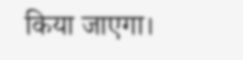किया जाएगा।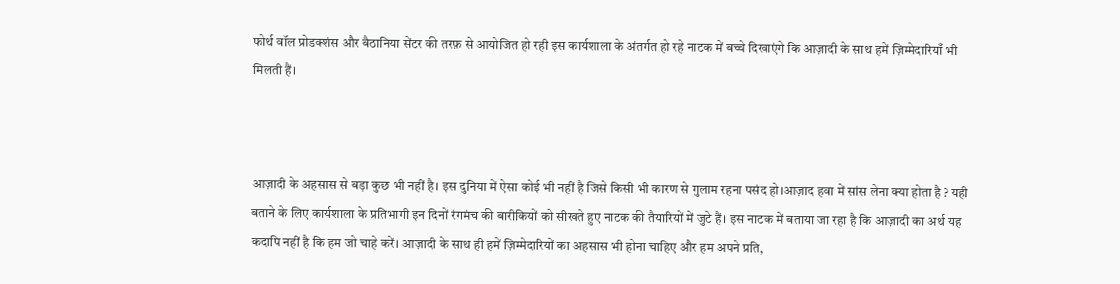फोर्थ वॉल प्रोडक्शंस और बैठानिया सेंटर की तरफ़ से आयोजित हो रही इस कार्यशाला के अंतर्गत हो रहे नाटक में बच्चे दिखाएंगे कि आज़ादी के साथ हमें ज़िम्मेदारियाँ भी मिलती हैं।



आज़ादी के अहसास से बड़ा कुछ भी नहीं है। इस दुनिया में ऐसा कोई भी नहीं है जिसे किसी भी कारण से गुलाम रहना पसंद हो।आज़ाद हवा में सांस लेना क्या होता है ? यही बताने के लिए कार्यशाला के प्रतिभागी इन दिनों रंगमंच की बारीकियों को सीखते हुए नाटक की तैयारियों में जुटे हैं। इस नाटक में बताया जा रहा है कि आज़ादी का अर्थ यह कदापि नहीं है कि हम जो चाहे करें। आज़ादी के साथ ही हमें ज़िम्मेदारियों का अहसास भी होना चाहिए और हम अपने प्रति,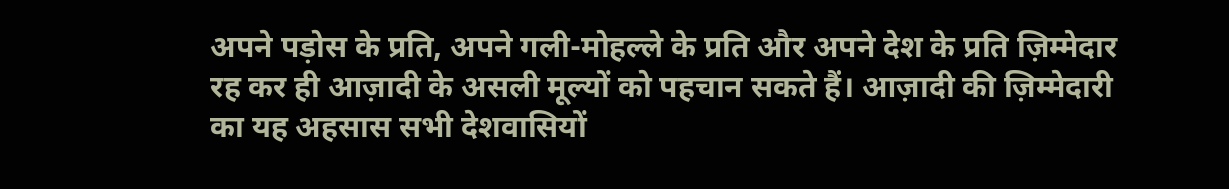अपने पड़ोस के प्रति, अपने गली-मोहल्ले के प्रति और अपने देश के प्रति ज़िम्मेदार रह कर ही आज़ादी के असली मूल्यों को पहचान सकते हैं। आज़ादी की ज़िम्मेदारी का यह अहसास सभी देशवासियों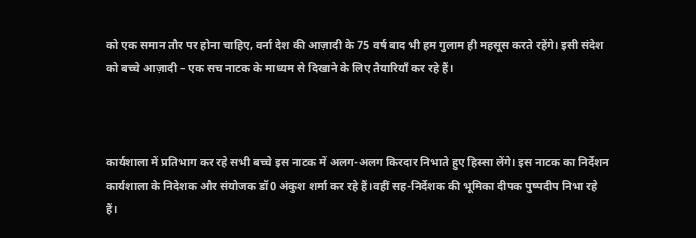को एक समान तौर पर होना चाहिए, वर्ना देश की आज़ादी के 75 वर्ष बाद भी हम गुलाम ही महसूस करते रहेंगे। इसी संदेश को बच्चे आज़ादी – एक सच नाटक के माध्यम से दिखाने के लिए तैयारियाँ कर रहे हैं।



कार्यशाला में प्रतिभाग कर रहे सभी बच्चे इस नाटक में अलग-अलग किरदार निभाते हुए हिस्सा लेंगे। इस नाटक का निर्देशन कार्यशाला के निदेशक और संयोजक डॉ0 अंकुश शर्मा कर रहे हैं।वहीं सह-निर्देशक की भूमिका दीपक पुष्पदीप निभा रहे हैं।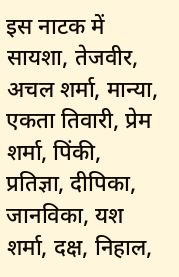इस नाटक में सायशा, तेजवीर, अचल शर्मा, मान्या, एकता तिवारी, प्रेम शर्मा, पिंकी, प्रतिज्ञा, दीपिका, जानविका, यश शर्मा, दक्ष, निहाल,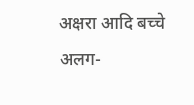अक्षरा आदि बच्चे अलग-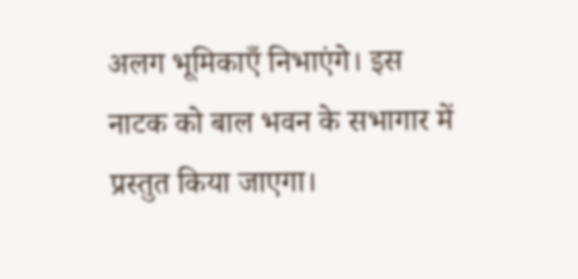अलग भूमिकाएँ निभाएंगे। इस नाटक को बाल भवन के सभागार में प्रस्तुत किया जाएगा।